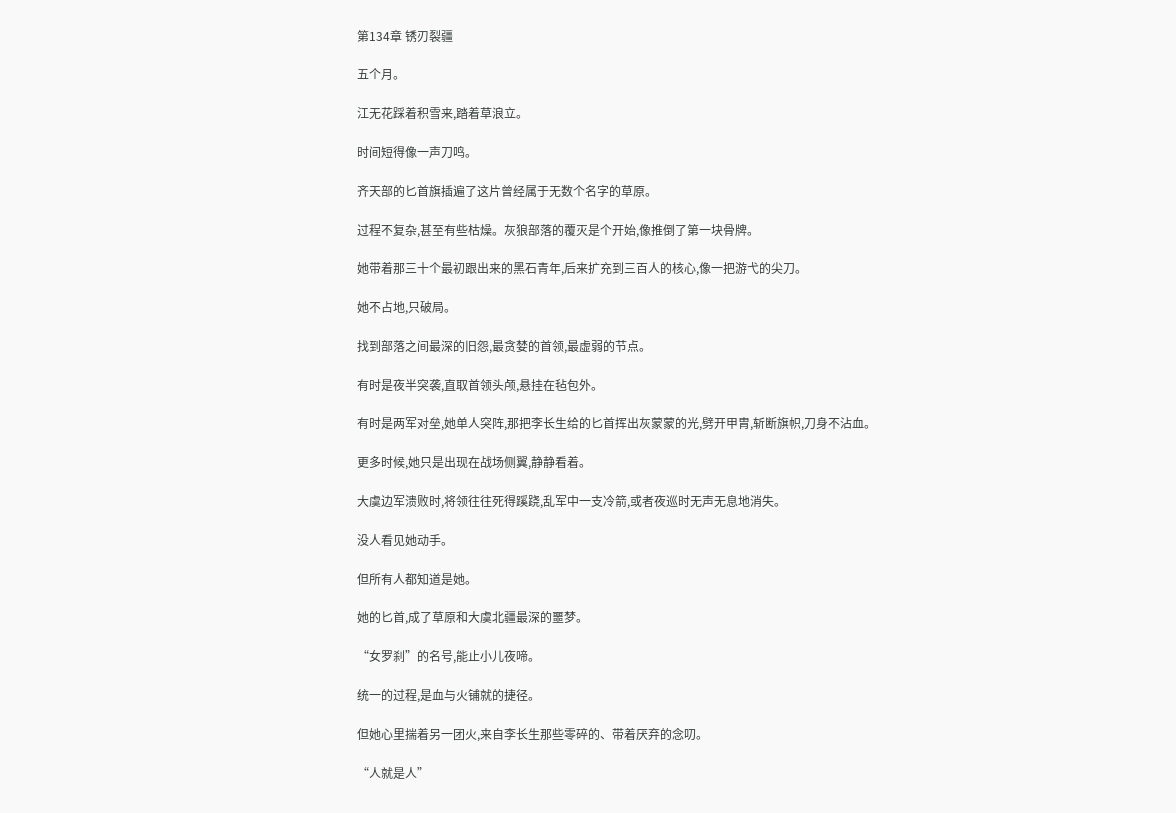第134章 锈刃裂疆

五个月。

江无花踩着积雪来,踏着草浪立。

时间短得像一声刀鸣。

齐天部的匕首旗插遍了这片曾经属于无数个名字的草原。

过程不复杂,甚至有些枯燥。灰狼部落的覆灭是个开始,像推倒了第一块骨牌。

她带着那三十个最初跟出来的黑石青年,后来扩充到三百人的核心,像一把游弋的尖刀。

她不占地,只破局。

找到部落之间最深的旧怨,最贪婪的首领,最虚弱的节点。

有时是夜半突袭,直取首领头颅,悬挂在毡包外。

有时是两军对垒,她单人突阵,那把李长生给的匕首挥出灰蒙蒙的光,劈开甲胄,斩断旗帜,刀身不沾血。

更多时候,她只是出现在战场侧翼,静静看着。

大虞边军溃败时,将领往往死得蹊跷,乱军中一支冷箭,或者夜巡时无声无息地消失。

没人看见她动手。

但所有人都知道是她。

她的匕首,成了草原和大虞北疆最深的噩梦。

“女罗刹”的名号,能止小儿夜啼。

统一的过程,是血与火铺就的捷径。

但她心里揣着另一团火,来自李长生那些零碎的、带着厌弃的念叨。

“人就是人”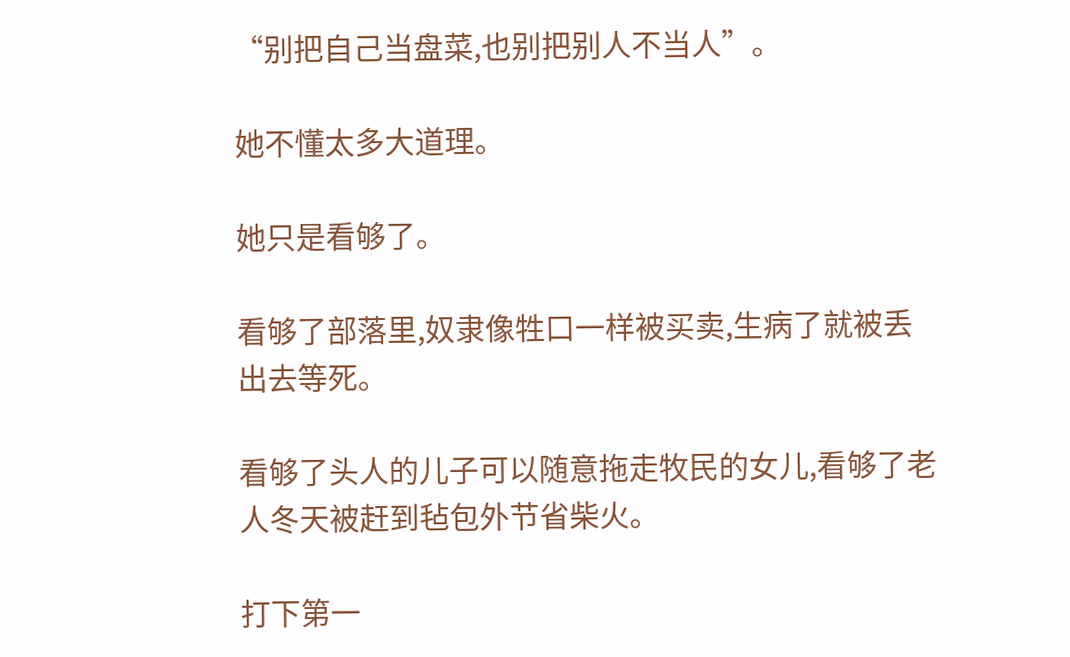“别把自己当盘菜,也别把别人不当人”。

她不懂太多大道理。

她只是看够了。

看够了部落里,奴隶像牲口一样被买卖,生病了就被丢出去等死。

看够了头人的儿子可以随意拖走牧民的女儿,看够了老人冬天被赶到毡包外节省柴火。

打下第一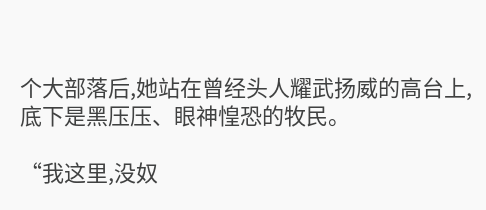个大部落后,她站在曾经头人耀武扬威的高台上,底下是黑压压、眼神惶恐的牧民。

“我这里,没奴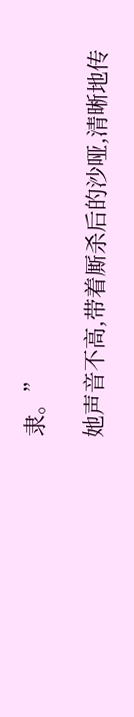隶。”

她声音不高,带着厮杀后的沙哑,清晰地传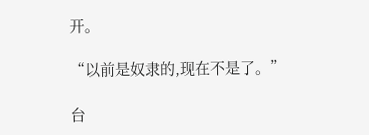开。

“以前是奴隶的,现在不是了。”

台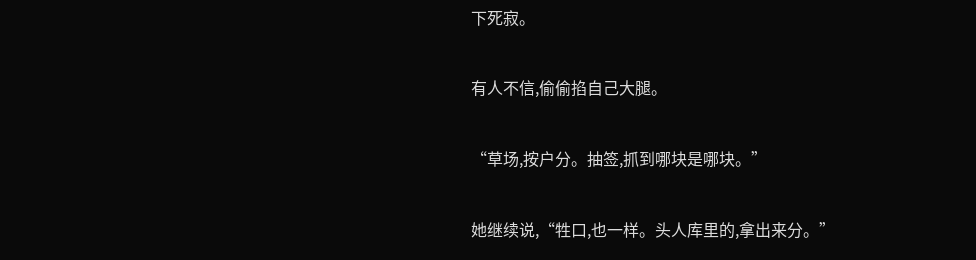下死寂。

有人不信,偷偷掐自己大腿。

“草场,按户分。抽签,抓到哪块是哪块。”

她继续说,“牲口,也一样。头人库里的,拿出来分。”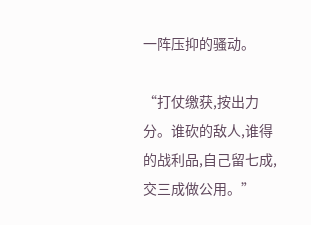一阵压抑的骚动。

“打仗缴获,按出力分。谁砍的敌人,谁得的战利品,自己留七成,交三成做公用。”